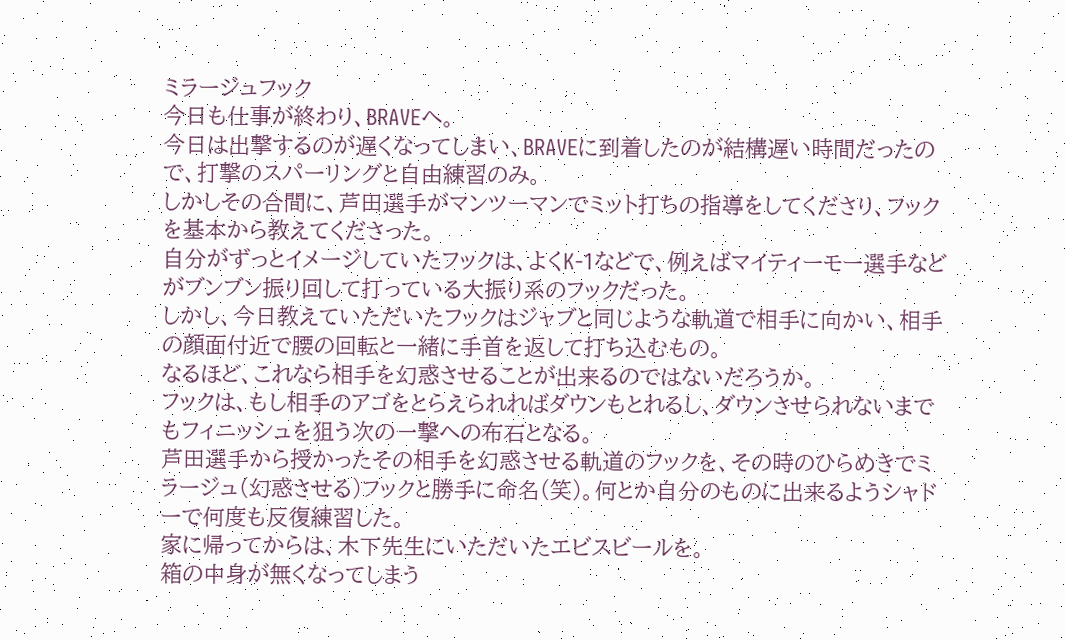ミラージュフック
今日も仕事が終わり、BRAVEへ。
今日は出撃するのが遅くなってしまい、BRAVEに到着したのが結構遅い時間だったので、打撃のスパーリングと自由練習のみ。
しかしその合間に、芦田選手がマンツーマンでミット打ちの指導をしてくださり、フックを基本から教えてくださった。
自分がずっとイメージしていたフックは、よくK-1などで、例えばマイティーモー選手などがブンブン振り回して打っている大振り系のフックだった。
しかし、今日教えていただいたフックはジャブと同じような軌道で相手に向かい、相手の顔面付近で腰の回転と一緒に手首を返して打ち込むもの。
なるほど、これなら相手を幻惑させることが出来るのではないだろうか。
フックは、もし相手のアゴをとらえられればダウンもとれるし、ダウンさせられないまでもフィニッシュを狙う次の一撃への布石となる。
芦田選手から授かったその相手を幻惑させる軌道のフックを、その時のひらめきでミラージュ(幻惑させる)フックと勝手に命名(笑)。何とか自分のものに出来るようシャドーで何度も反復練習した。
家に帰ってからは、木下先生にいただいたエビスビールを。
箱の中身が無くなってしまう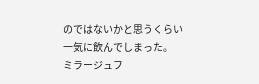のではないかと思うくらい一気に飲んでしまった。
ミラージュフ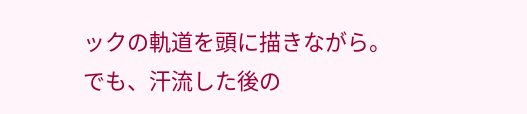ックの軌道を頭に描きながら。
でも、汗流した後の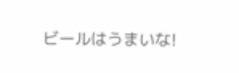ビールはうまいな!